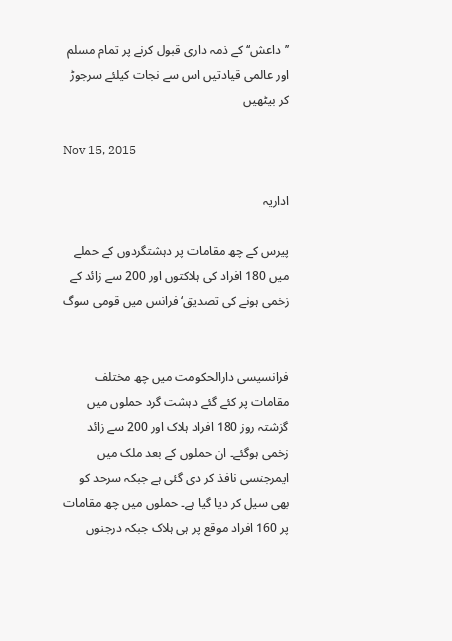’’داعش‘‘ کے ذمہ داری قبول کرنے پر تمام مسلم اور عالمی قیادتیں اس سے نجات کیلئے سرجوڑ کر بیٹھیں

Nov 15, 2015

اداریہ

پیرس کے چھ مقامات پر دہشتگردوں کے حملے میں 180 افراد کی ہلاکتوں اور 200 سے زائد کے زخمی ہونے کی تصدیق‘ فرانس میں قومی سوگ


فرانسیسی دارالحکومت میں چھ مختلف مقامات پر کئے گئے دہشت گرد حملوں میں گزشتہ روز 180 افراد ہلاک اور 200 سے زائد زخمی ہوگئے۔ ان حملوں کے بعد ملک میں ایمرجنسی نافذ کر دی گئی ہے جبکہ سرحد کو بھی سیل کر دیا گیا ہے۔ حملوں میں چھ مقامات پر 160 افراد موقع پر ہی ہلاک جبکہ درجنوں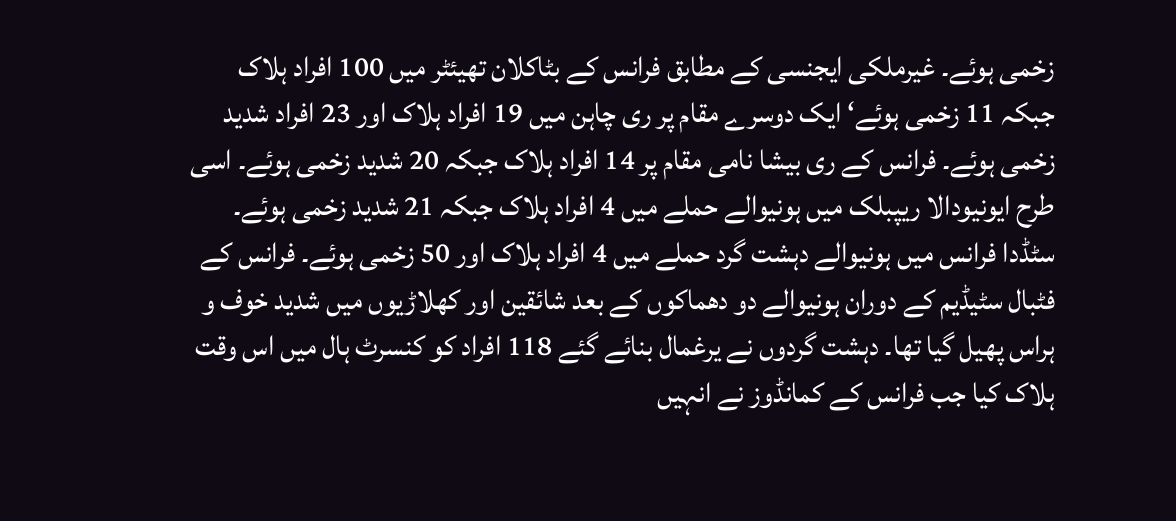زخمی ہوئے۔ غیرملکی ایجنسی کے مطابق فرانس کے بٹاکلان تھیئٹر میں 100 افراد ہلاک جبکہ 11 زخمی ہوئے‘ ایک دوسرے مقام پر ری چاہن میں 19 افراد ہلاک اور 23 افراد شدید زخمی ہوئے۔ فرانس کے ری بیشا نامی مقام پر 14 افراد ہلاک جبکہ 20 شدید زخمی ہوئے۔ اسی طرح ایونیودالا ریپبلک میں ہونیوالے حملے میں 4 افراد ہلاک جبکہ 21 شدید زخمی ہوئے۔ سٹڈدا فرانس میں ہونیوالے دہشت گرد حملے میں 4 افراد ہلاک اور 50 زخمی ہوئے۔ فرانس کے فٹبال سٹیڈیم کے دوران ہونیوالے دو دھماکوں کے بعد شائقین اور کھلاڑیوں میں شدید خوف و ہراس پھیل گیا تھا۔ دہشت گردوں نے یرغمال بنائے گئے 118 افراد کو کنسرٹ ہال میں اس وقت ہلاک کیا جب فرانس کے کمانڈوز نے انہیں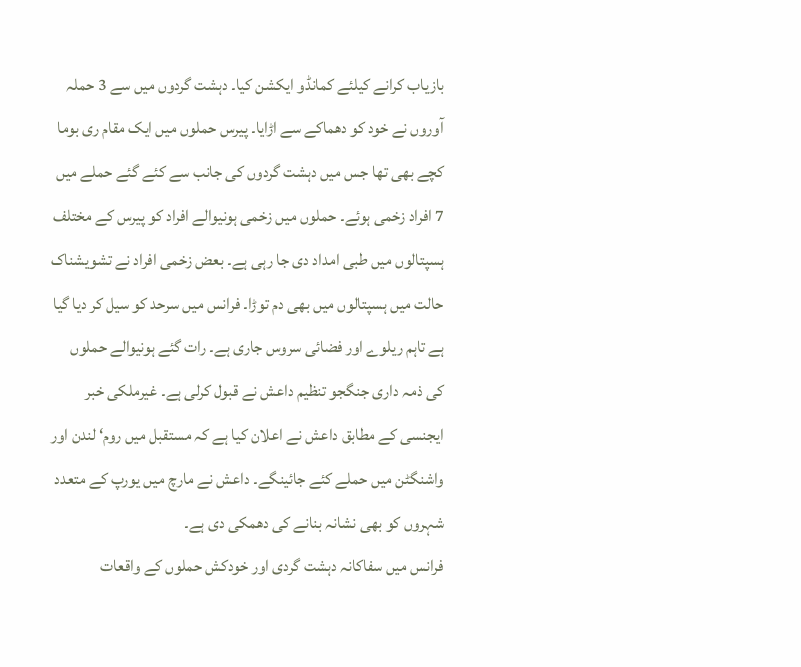بازیاب کرانے کیلئے کمانڈو ایکشن کیا۔ دہشت گردوں میں سے 3 حملہ آوروں نے خود کو دھماکے سے اڑایا۔ پیرس حملوں میں ایک مقام ری بوما کچے بھی تھا جس میں دہشت گردوں کی جانب سے کئے گئے حملے میں 7 افراد زخمی ہوئے۔ حملوں میں زخمی ہونیوالے افراد کو پیرس کے مختلف ہسپتالوں میں طبی امداد دی جا رہی ہے۔ بعض زخمی افراد نے تشویشناک حالت میں ہسپتالوں میں بھی دم توڑا۔ فرانس میں سرحد کو سیل کر دیا گیا ہے تاہم ریلوے اور فضائی سروس جاری ہے۔ رات گئے ہونیوالے حملوں کی ذمہ داری جنگجو تنظیم داعش نے قبول کرلی ہے۔ غیرملکی خبر ایجنسی کے مطابق داعش نے اعلان کیا ہے کہ مستقبل میں روم‘ لندن اور واشنگٹن میں حملے کئے جائینگے۔ داعش نے مارچ میں یورپ کے متعدد شہروں کو بھی نشانہ بنانے کی دھمکی دی ہے۔
فرانس میں سفاکانہ دہشت گردی اور خودکش حملوں کے واقعات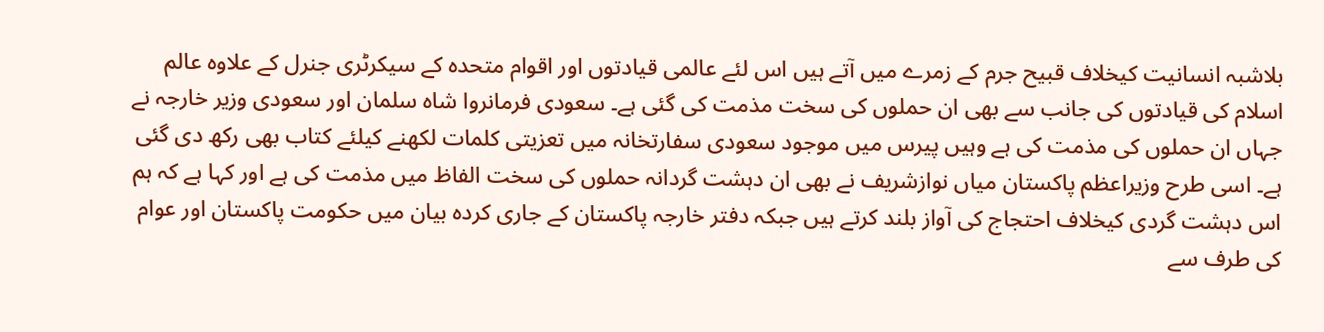بلاشبہ انسانیت کیخلاف قبیح جرم کے زمرے میں آتے ہیں اس لئے عالمی قیادتوں اور اقوام متحدہ کے سیکرٹری جنرل کے علاوہ عالم اسلام کی قیادتوں کی جانب سے بھی ان حملوں کی سخت مذمت کی گئی ہے۔ سعودی فرمانروا شاہ سلمان اور سعودی وزیر خارجہ نے جہاں ان حملوں کی مذمت کی ہے وہیں پیرس میں موجود سعودی سفارتخانہ میں تعزیتی کلمات لکھنے کیلئے کتاب بھی رکھ دی گئی ہے۔ اسی طرح وزیراعظم پاکستان میاں نوازشریف نے بھی ان دہشت گردانہ حملوں کی سخت الفاظ میں مذمت کی ہے اور کہا ہے کہ ہم اس دہشت گردی کیخلاف احتجاج کی آواز بلند کرتے ہیں جبکہ دفتر خارجہ پاکستان کے جاری کردہ بیان میں حکومت پاکستان اور عوام کی طرف سے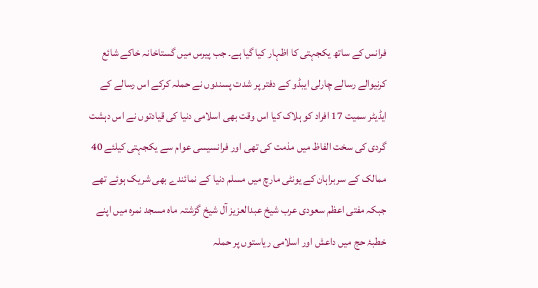فرانس کے ساتھ یکجہتی کا اظہار کیا گیا ہے۔ جب پیرس میں گستاخانہ خاکے شائع کرنیوالے رسالے چارلی ایبڈو کے دفتر پر شدت پسندوں نے حملہ کرکے اس رسالے کے ایڈیٹر سمیت 17 افراد کو ہلاک کیا اس وقت بھی اسلامی دنیا کی قیادتوں نے اس دہشت گردی کی سخت الفاظ میں مذمت کی تھی اور فرانسیسی عوام سے یکجہتی کیلئے 40 ممالک کے سربراہان کے یونٹی مارچ میں مسلم دنیا کے نمائندے بھی شریک ہوئے تھے جبکہ مفتی اعظم سعودی عرب شیخ عبدالعزیز آل شیخ گزشتہ ماہ مسجد نمرہ میں اپنے خطبۂ حج میں داعش اور اسلامی ریاستوں پر حملہ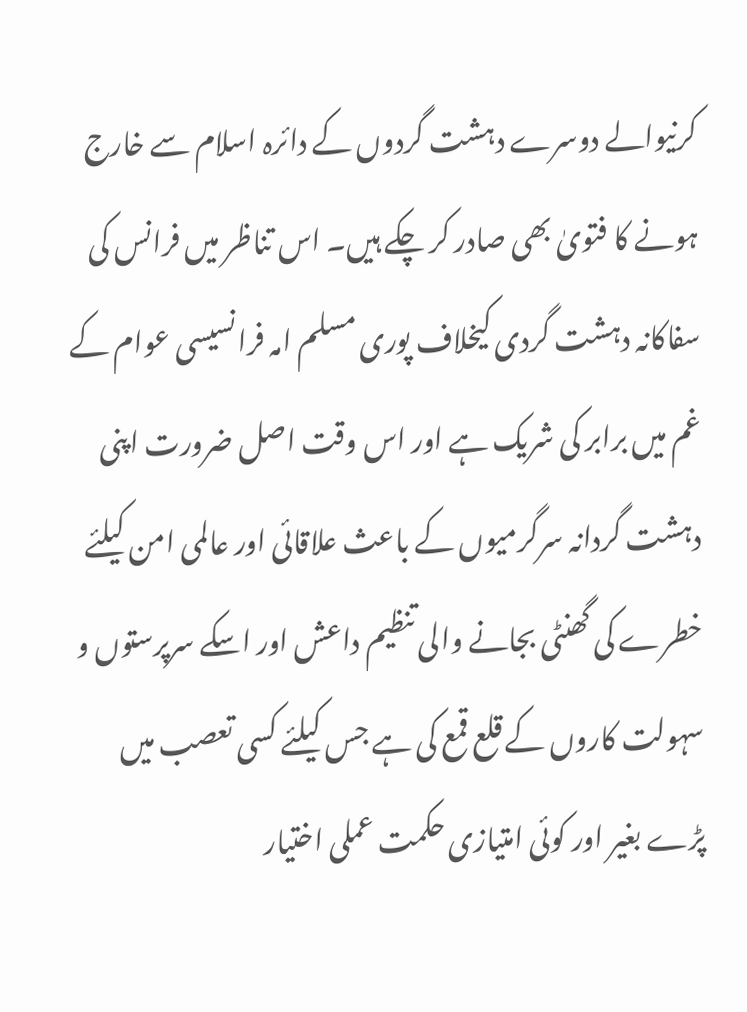کرنیوالے دوسرے دہشت گردوں کے دائرہ اسلام سے خارج ہونے کا فتویٰ بھی صادر کر چکے ہیں۔ اس تناظر میں فرانس کی سفاکانہ دہشت گردی کیخلاف پوری مسلم امہ فرانسیسی عوام کے غم میں برابر کی شریک ہے اور اس وقت اصل ضرورت اپنی دہشت گردانہ سرگرمیوں کے باعث علاقائی اور عالمی امن کیلئے خطرے کی گھنٹی بجانے والی تنظیم داعش اور اسکے سرپرستوں و سہولت کاروں کے قلع قمع کی ہے جس کیلئے کسی تعصب میں پڑے بغیر اور کوئی امتیازی حکمت عملی اختیار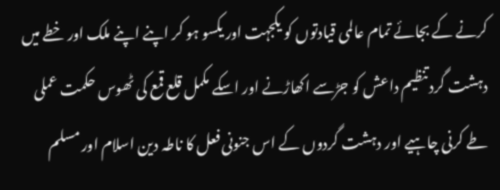کرنے کے بجائے تمام عالمی قیادتوں کو یکجہت اور یکسو ہو کر اپنے اپنے ملک اور خطے میں دہشت گرد تنظیم داعش کو جڑسے اکھاڑنے اور اسکے مکمل قلع قمع کی ٹھوس حکمت عملی طے کرنی چاہیے اور دہشت گردوں کے اس جنونی فعل کا ناطہ دین اسلام اور مسلم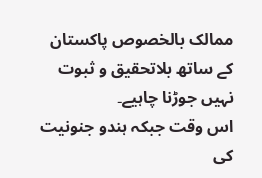ممالک بالخصوص پاکستان کے ساتھ بلاتحقیق و ثبوت نہیں جوڑنا چاہیے۔
اس وقت جبکہ ہندو جنونیت کی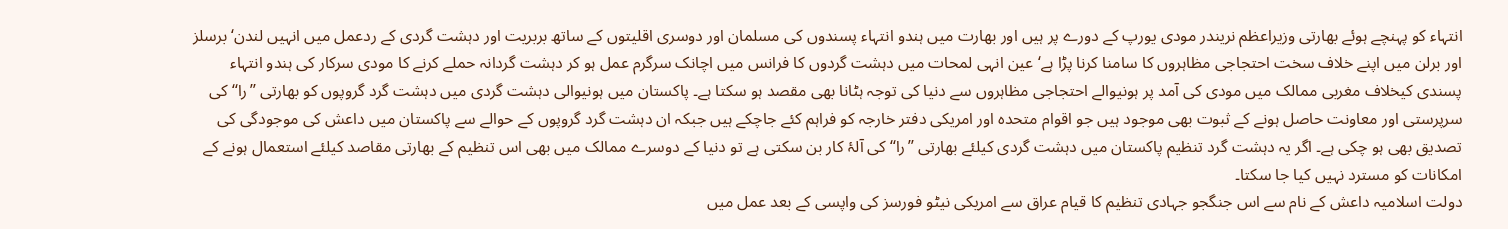انتہاء کو پہنچے ہوئے بھارتی وزیراعظم نریندر مودی یورپ کے دورے پر ہیں اور بھارت میں ہندو انتہاء پسندوں کی مسلمان اور دوسری اقلیتوں کے ساتھ بربریت اور دہشت گردی کے ردعمل میں انہیں لندن‘ برسلز اور برلن میں اپنے خلاف سخت احتجاجی مظاہروں کا سامنا کرنا پڑا ہے‘ عین انہی لمحات میں دہشت گردوں کا فرانس میں اچانک سرگرم عمل ہو کر دہشت گردانہ حملے کرنے کا مودی سرکار کی ہندو انتہاء پسندی کیخلاف مغربی ممالک میں مودی کی آمد پر ہونیوالے احتجاجی مظاہروں سے دنیا کی توجہ ہٹانا بھی مقصد ہو سکتا ہے۔ پاکستان میں ہونیوالی دہشت گردی میں دہشت گرد گروپوں کو بھارتی ’’را‘‘ کی سرپرستی اور معاونت حاصل ہونے کے ثبوت بھی موجود ہیں جو اقوام متحدہ اور امریکی دفتر خارجہ کو فراہم کئے جاچکے ہیں جبکہ ان دہشت گرد گروپوں کے حوالے سے پاکستان میں داعش کی موجودگی کی تصدیق بھی ہو چکی ہے۔ اگر یہ دہشت گرد تنظیم پاکستان میں دہشت گردی کیلئے بھارتی ’’را‘‘ کی آلۂ کار بن سکتی ہے تو دنیا کے دوسرے ممالک میں بھی اس تنظیم کے بھارتی مقاصد کیلئے استعمال ہونے کے امکانات کو مسترد نہیں کیا جا سکتا۔
دولت اسلامیہ داعش کے نام سے اس جنگجو جہادی تنظیم کا قیام عراق سے امریکی نیٹو فورسز کی واپسی کے بعد عمل میں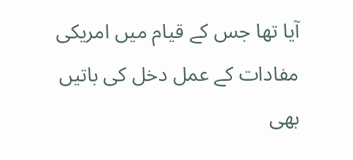آیا تھا جس کے قیام میں امریکی مفادات کے عمل دخل کی باتیں بھی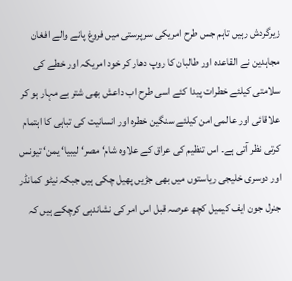زیرگردش رہیں تاہم جس طرح امریکی سرپرستی میں فروغ پانے والے افغان مجاہدین نے القاعدہ اور طالبان کا روپ دھار کر خود امریکہ اور خطے کی سلامتی کیلئے خطرات پیدا کئے اسی طرح اب داعش بھی شتر بے مہار ہو کر علاقائی اور عالمی امن کیلئے سنگین خطرہ اور انسانیت کی تباہی کا اہتمام کرتی نظر آتی ہے۔ اس تنظیم کی عراق کے علاوہ شام‘ مصر‘ لیبیا‘ یمن‘ تیونس اور دوسری خلیجی ریاستوں میں بھی جڑیں پھیل چکی ہیں جبکہ نیٹو کمانڈر جنرل جون ایف کیمیل کچھ عرصہ قبل اس امر کی نشاندہی کرچکے ہیں کہ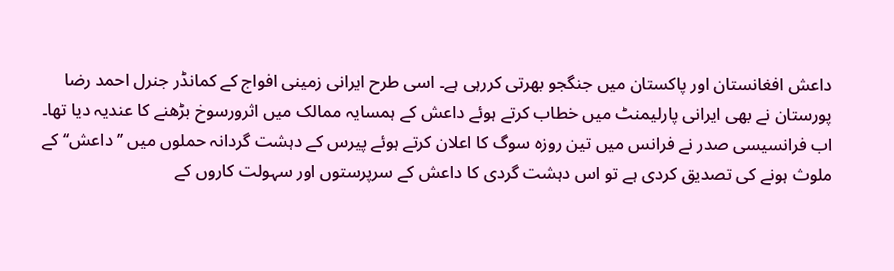داعش افغانستان اور پاکستان میں جنگجو بھرتی کررہی ہے۔ اسی طرح ایرانی زمینی افواج کے کمانڈر جنرل احمد رضا پورستان نے بھی ایرانی پارلیمنٹ میں خطاب کرتے ہوئے داعش کے ہمسایہ ممالک میں اثرورسوخ بڑھنے کا عندیہ دیا تھا۔ اب فرانسیسی صدر نے فرانس میں تین روزہ سوگ کا اعلان کرتے ہوئے پیرس کے دہشت گردانہ حملوں میں ’’داعش‘‘ کے ملوث ہونے کی تصدیق کردی ہے تو اس دہشت گردی کا داعش کے سرپرستوں اور سہولت کاروں کے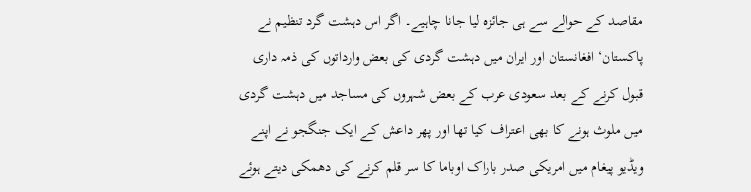مقاصد کے حوالے سے ہی جائزہ لیا جانا چاہیے۔ اگر اس دہشت گرد تنظیم نے پاکستان‘ افغانستان اور ایران میں دہشت گردی کی بعض وارداتوں کی ذمہ داری قبول کرنے کے بعد سعودی عرب کے بعض شہروں کی مساجد میں دہشت گردی میں ملوث ہونے کا بھی اعتراف کیا تھا اور پھر داعش کے ایک جنگجو نے اپنے ویڈیو پیغام میں امریکی صدر باراک اوباما کا سر قلم کرنے کی دھمکی دیتے ہوئے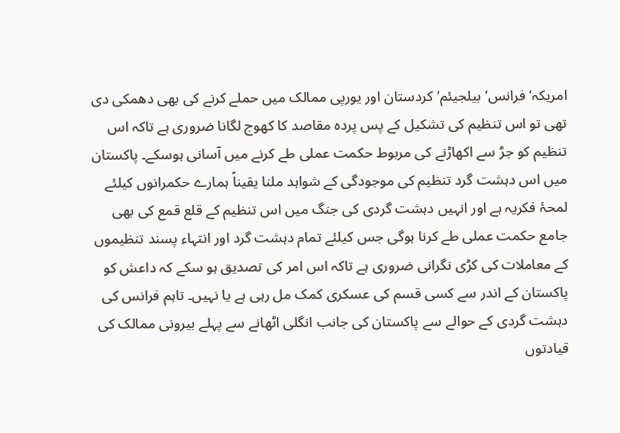امریکہ‘ فرانس‘ بیلجیئم‘ کردستان اور یورپی ممالک میں حملے کرنے کی بھی دھمکی دی تھی تو اس تنظیم کی تشکیل کے پس پردہ مقاصد کا کھوج لگانا ضروری ہے تاکہ اس تنظیم کو جڑ سے اکھاڑنے کی مربوط حکمت عملی طے کرنے میں آسانی ہوسکے۔ پاکستان میں اس دہشت گرد تنظیم کی موجودگی کے شواہد ملنا یقیناً ہمارے حکمرانوں کیلئے لمحۂ فکریہ ہے اور انہیں دہشت گردی کی جنگ میں اس تنظیم کے قلع قمع کی بھی جامع حکمت عملی طے کرنا ہوگی جس کیلئے تمام دہشت گرد اور انتہاء پسند تنظیموں کے معاملات کی کڑی نگرانی ضروری ہے تاکہ اس امر کی تصدیق ہو سکے کہ داعش کو پاکستان کے اندر سے کسی قسم کی عسکری کمک مل رہی ہے یا نہیں۔ تاہم فرانس کی دہشت گردی کے حوالے سے پاکستان کی جانب انگلی اٹھانے سے پہلے بیرونی ممالک کی قیادتوں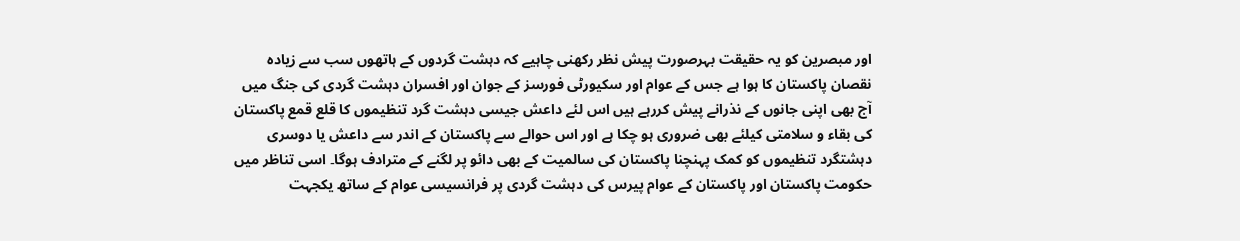اور مبصرین کو یہ حقیقت بہرصورت پیش نظر رکھنی چاہیے کہ دہشت گردوں کے ہاتھوں سب سے زیادہ نقصان پاکستان کا ہوا ہے جس کے عوام اور سکیورٹی فورسز کے جوان اور افسران دہشت گردی کی جنگ میں آج بھی اپنی جانوں کے نذرانے پیش کررہے ہیں اس لئے داعش جیسی دہشت گرد تنظیموں کا قلع قمع پاکستان کی بقاء و سلامتی کیلئے بھی ضروری ہو چکا ہے اور اس حوالے سے پاکستان کے اندر سے داعش یا دوسری دہشتگرد تنظیموں کو کمک پہنچنا پاکستان کی سالمیت کے بھی دائو پر لگنے کے مترادف ہوگا۔ اسی تناظر میں حکومت پاکستان اور پاکستان کے عوام پیرس کی دہشت گردی پر فرانسیسی عوام کے ساتھ یکجہت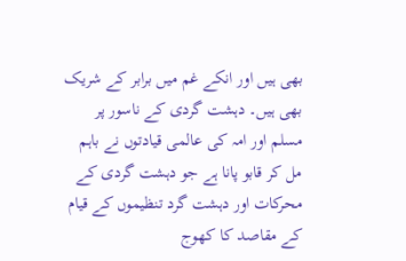بھی ہیں اور انکے غم میں برابر کے شریک بھی ہیں۔ دہشت گردی کے ناسور پر مسلم اور امہ کی عالمی قیادتوں نے باہم مل کر قابو پانا ہے جو دہشت گردی کے محرکات اور دہشت گرد تنظیموں کے قیام کے مقاصد کا کھوج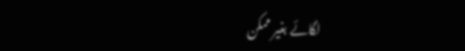لگائے بغیر ممکن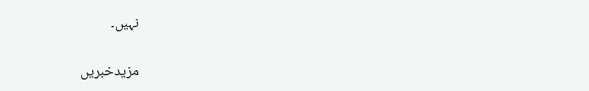نہیں۔

مزیدخبریں